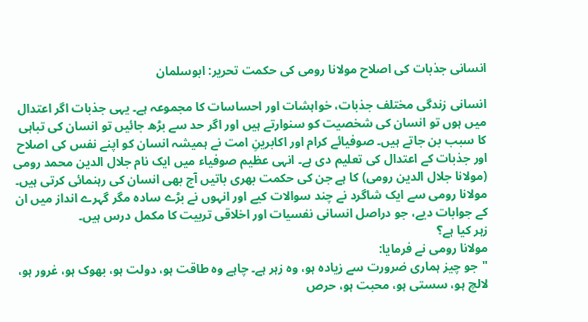انسانی جذبات کی اصلاح مولانا رومی کی حکمت تحریر: ابوسلمان

انسانی زندگی مختلف جذبات، خواہشات اور احساسات کا مجموعہ ہے۔ یہی جذبات اگر اعتدال میں ہوں تو انسان کی شخصیت کو سنوارتے ہیں اور اگر حد سے بڑھ جائیں تو انسان کی تباہی کا سبب بن جاتے ہیں۔ صوفیائے کرام اور اکابرینِ امت نے ہمیشہ انسان کو اپنے نفس کی اصلاح اور جذبات کے اعتدال کی تعلیم دی ہے۔ انہی عظیم صوفیاء میں ایک نام جلال الدین محمد رومی (مولانا جلال الدین رومی) کا ہے جن کی حکمت بھری باتیں آج بھی انسان کی رہنمائی کرتی ہیں۔
مولانا رومی سے ایک شاگرد نے چند سوالات کیے اور انہوں نے بڑے سادہ مگر گہرے انداز میں ان کے جوابات دیے، جو دراصل انسانی نفسیات اور اخلاقی تربیت کا مکمل درس ہیں۔
زہر کیا ہے؟
مولانا رومی نے فرمایا:
"جو چیز ہماری ضرورت سے زیادہ ہو، وہ زہر ہے۔ چاہے وہ طاقت ہو، دولت ہو، بھوک ہو، غرور ہو، لالچ ہو، سستی ہو، محبت ہو، حرص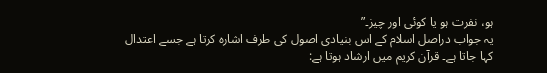ہو، نفرت ہو یا کوئی اور چیز۔”
یہ جواب دراصل اسلام کے اس بنیادی اصول کی طرف اشارہ کرتا ہے جسے اعتدال کہا جاتا ہے۔ قرآن کریم میں ارشاد ہوتا ہے: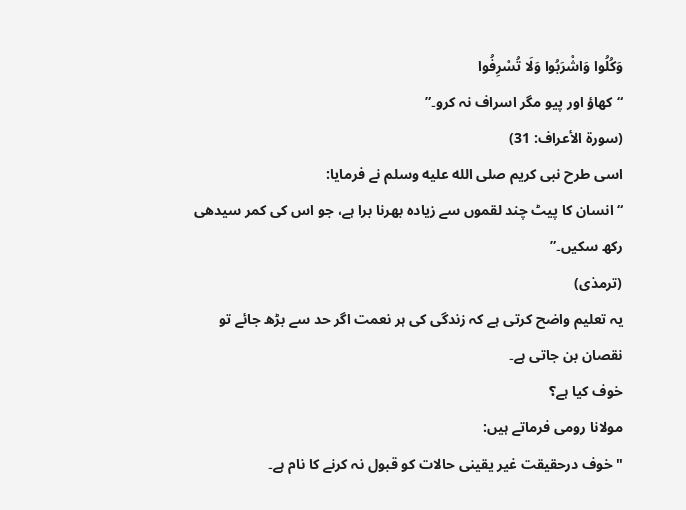وَكُلُوا وَاشْرَبُوا وَلَا تُسْرِفُوا
“کھاؤ اور پیو مگر اسراف نہ کرو۔”
(سورۃ الأعراف: 31)
اسی طرح نبی کریم صلى الله عليه وسلم نے فرمایا:
“انسان کا پیٹ چند لقموں سے زیادہ بھرنا برا ہے، جو اس کی کمر سیدھی رکھ سکیں۔”
(ترمذی)
یہ تعلیم واضح کرتی ہے کہ زندگی کی ہر نعمت اگر حد سے بڑھ جائے تو نقصان بن جاتی ہے۔
خوف کیا ہے؟
مولانا رومی فرماتے ہیں:
"خوف درحقیقت غیر یقینی حالات کو قبول نہ کرنے کا نام ہے۔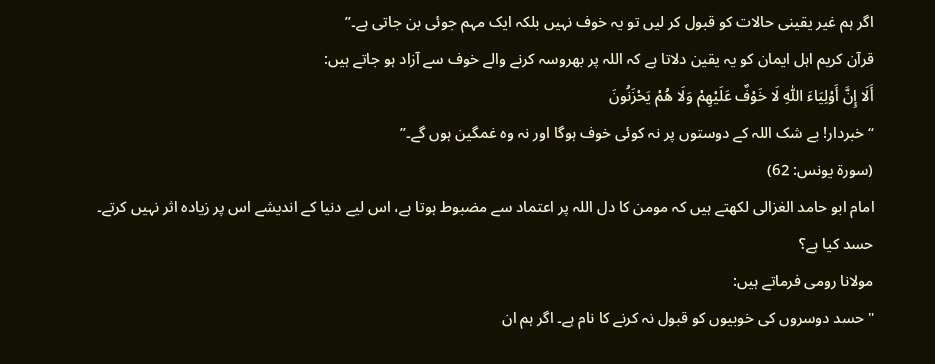اگر ہم غیر یقینی حالات کو قبول کر لیں تو یہ خوف نہیں بلکہ ایک مہم جوئی بن جاتی ہے۔”
قرآن کریم اہل ایمان کو یہ یقین دلاتا ہے کہ اللہ پر بھروسہ کرنے والے خوف سے آزاد ہو جاتے ہیں:
أَلَا إِنَّ أَوْلِيَاءَ اللّٰهِ لَا خَوْفٌ عَلَيْهِمْ وَلَا هُمْ يَحْزَنُونَ
“خبردار! بے شک اللہ کے دوستوں پر نہ کوئی خوف ہوگا اور نہ وہ غمگین ہوں گے۔”
(سورۃ یونس: 62)
امام ابو حامد الغزالی لکھتے ہیں کہ مومن کا دل اللہ پر اعتماد سے مضبوط ہوتا ہے، اس لیے دنیا کے اندیشے اس پر زیادہ اثر نہیں کرتے۔
حسد کیا ہے؟
مولانا رومی فرماتے ہیں:
"حسد دوسروں کی خوبیوں کو قبول نہ کرنے کا نام ہے۔ اگر ہم ان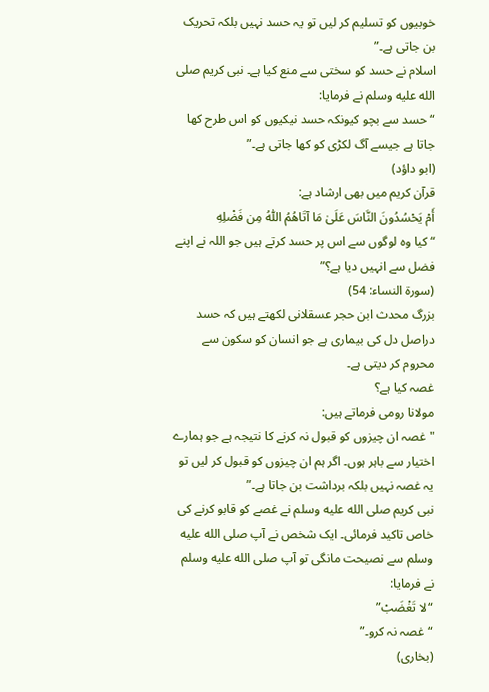خوبیوں کو تسلیم کر لیں تو یہ حسد نہیں بلکہ تحریک بن جاتی ہے۔”
اسلام نے حسد کو سختی سے منع کیا ہے۔ نبی کریم صلى الله عليه وسلم نے فرمایا:
“حسد سے بچو کیونکہ حسد نیکیوں کو اس طرح کھا جاتا ہے جیسے آگ لکڑی کو کھا جاتی ہے۔”
(ابو داؤد)
قرآن کریم میں بھی ارشاد ہے:
أَمْ يَحْسُدُونَ النَّاسَ عَلَىٰ مَا آتَاهُمُ اللّٰهُ مِن فَضْلِهِ
“کیا وہ لوگوں سے اس پر حسد کرتے ہیں جو اللہ نے اپنے فضل سے انہیں دیا ہے؟”
(سورۃ النساء: 54)
بزرگ محدث ابن حجر عسقلانی لکھتے ہیں کہ حسد دراصل دل کی بیماری ہے جو انسان کو سکون سے محروم کر دیتی ہے۔
غصہ کیا ہے؟
مولانا رومی فرماتے ہیں:
"غصہ ان چیزوں کو قبول نہ کرنے کا نتیجہ ہے جو ہمارے اختیار سے باہر ہوں۔ اگر ہم ان چیزوں کو قبول کر لیں تو یہ غصہ نہیں بلکہ برداشت بن جاتا ہے۔”
نبی کریم صلى الله عليه وسلم نے غصے کو قابو کرنے کی خاص تاکید فرمائی۔ ایک شخص نے آپ صلى الله عليه وسلم سے نصیحت مانگی تو آپ صلى الله عليه وسلم نے فرمایا:
“لا تَغْضَبْ”
“غصہ نہ کرو۔”
(بخاری)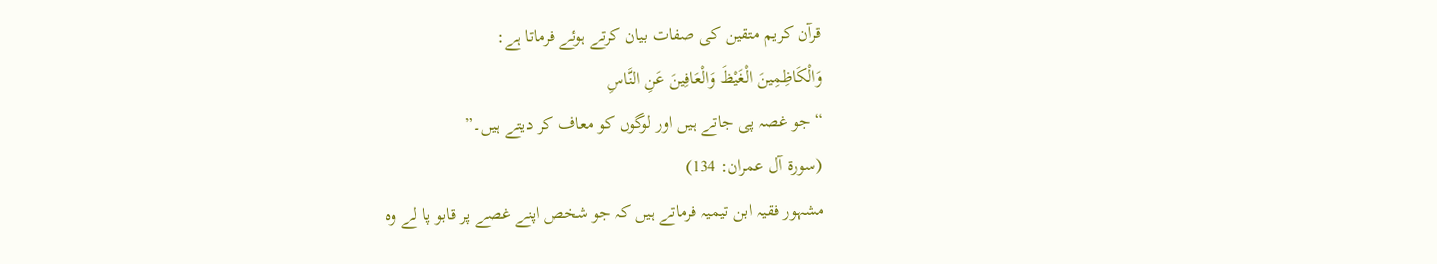قرآن کریم متقین کی صفات بیان کرتے ہوئے فرماتا ہے:
وَالْكَاظِمِينَ الْغَيْظَ وَالْعَافِينَ عَنِ النَّاسِ
“جو غصہ پی جاتے ہیں اور لوگوں کو معاف کر دیتے ہیں۔”
(سورۃ آل عمران: 134)
مشہور فقیہ ابن تیمیہ فرماتے ہیں کہ جو شخص اپنے غصے پر قابو پا لے وہ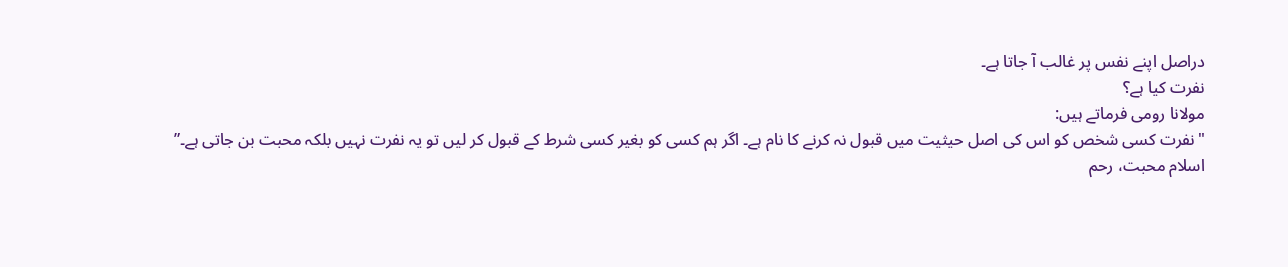دراصل اپنے نفس پر غالب آ جاتا ہے۔
نفرت کیا ہے؟
مولانا رومی فرماتے ہیں:
"نفرت کسی شخص کو اس کی اصل حیثیت میں قبول نہ کرنے کا نام ہے۔ اگر ہم کسی کو بغیر کسی شرط کے قبول کر لیں تو یہ نفرت نہیں بلکہ محبت بن جاتی ہے۔”
اسلام محبت، رحم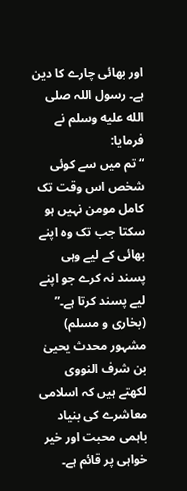اور بھائی چارے کا دین ہے۔ رسول اللہ صلى الله عليه وسلم نے فرمایا:
“تم میں سے کوئی شخص اس وقت تک کامل مومن نہیں ہو سکتا جب تک وہ اپنے بھائی کے لیے وہی پسند نہ کرے جو اپنے لیے پسند کرتا ہے۔”
(بخاری و مسلم)
مشہور محدث یحییٰ بن شرف النووی لکھتے ہیں کہ اسلامی معاشرے کی بنیاد باہمی محبت اور خیر خواہی پر قائم ہے۔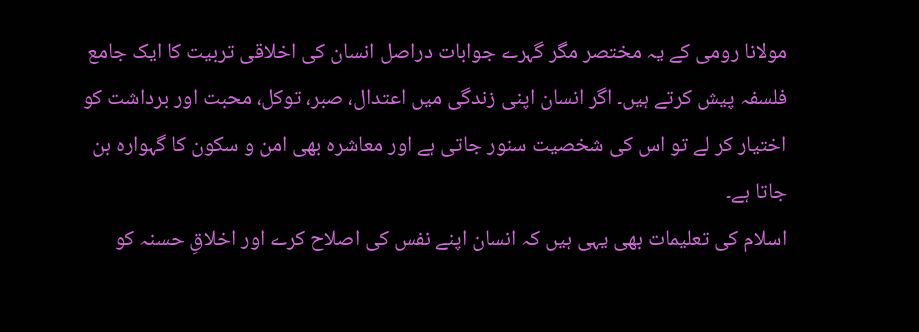مولانا رومی کے یہ مختصر مگر گہرے جوابات دراصل انسان کی اخلاقی تربیت کا ایک جامع فلسفہ پیش کرتے ہیں۔ اگر انسان اپنی زندگی میں اعتدال، صبر، توکل، محبت اور برداشت کو اختیار کر لے تو اس کی شخصیت سنور جاتی ہے اور معاشرہ بھی امن و سکون کا گہوارہ بن جاتا ہے۔
اسلام کی تعلیمات بھی یہی ہیں کہ انسان اپنے نفس کی اصلاح کرے اور اخلاقِ حسنہ کو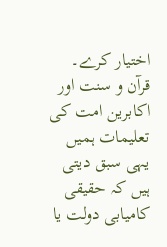اختیار کرے۔ قرآن و سنت اور اکابرین امت کی تعلیمات ہمیں یہی سبق دیتی ہیں کہ حقیقی کامیابی دولت یا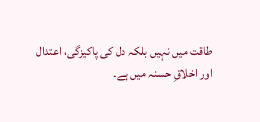طاقت میں نہیں بلکہ دل کی پاکیزگی، اعتدال اور اخلاقِ حسنہ میں ہے۔